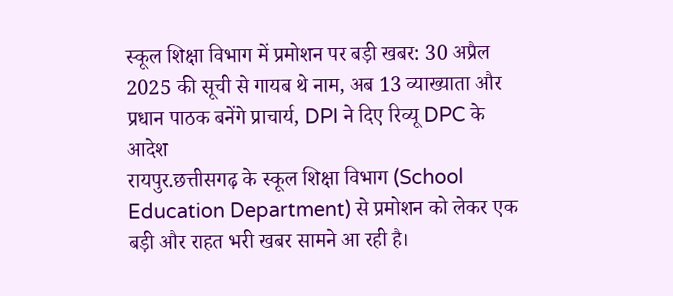स्कूल शिक्षा विभाग में प्रमोशन पर बड़ी खबर: 30 अप्रैल 2025 की सूची से गायब थे नाम, अब 13 व्याख्याता और प्रधान पाठक बनेंगे प्राचार्य, DPI ने दिए रिव्यू DPC के आदेश
रायपुर.छत्तीसगढ़ के स्कूल शिक्षा विभाग (School Education Department) से प्रमोशन को लेकर एक बड़ी और राहत भरी खबर सामने आ रही है।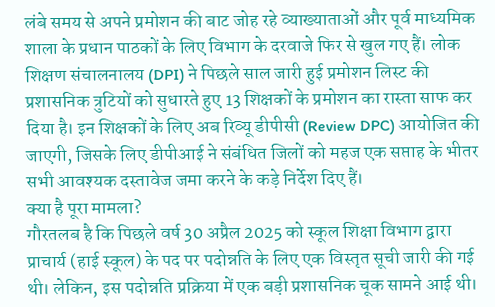लंबे समय से अपने प्रमोशन की बाट जोह रहे व्याख्याताओं और पूर्व माध्यमिक शाला के प्रधान पाठकों के लिए विभाग के दरवाजे फिर से खुल गए हैं। लोक शिक्षण संचालनालय (DPI) ने पिछले साल जारी हुई प्रमोशन लिस्ट की प्रशासनिक त्रुटियों को सुधारते हुए 13 शिक्षकों के प्रमोशन का रास्ता साफ कर दिया है। इन शिक्षकों के लिए अब रिव्यू डीपीसी (Review DPC) आयोजित की जाएगी, जिसके लिए डीपीआई ने संबंधित जिलों को महज एक सप्ताह के भीतर सभी आवश्यक दस्तावेज जमा करने के कड़े निर्देश दिए हैं।
क्या है पूरा मामला?
गौरतलब है कि पिछले वर्ष 30 अप्रैल 2025 को स्कूल शिक्षा विभाग द्वारा प्राचार्य (हाई स्कूल) के पद पर पदोन्नति के लिए एक विस्तृत सूची जारी की गई थी। लेकिन, इस पदोन्नति प्रक्रिया में एक बड़ी प्रशासनिक चूक सामने आई थी।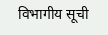विभागीय सूची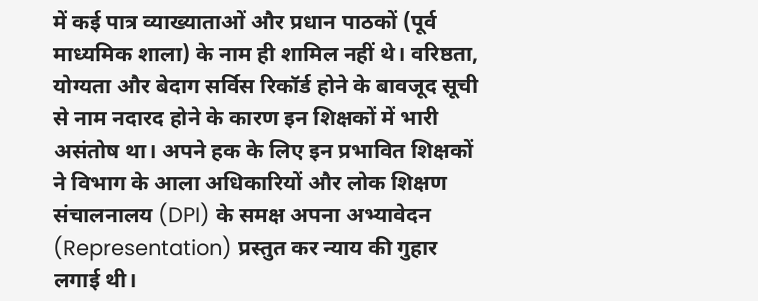में कई पात्र व्याख्याताओं और प्रधान पाठकों (पूर्व माध्यमिक शाला) के नाम ही शामिल नहीं थे। वरिष्ठता, योग्यता और बेदाग सर्विस रिकॉर्ड होने के बावजूद सूची से नाम नदारद होने के कारण इन शिक्षकों में भारी असंतोष था। अपने हक के लिए इन प्रभावित शिक्षकों ने विभाग के आला अधिकारियों और लोक शिक्षण संचालनालय (DPI) के समक्ष अपना अभ्यावेदन (Representation) प्रस्तुत कर न्याय की गुहार लगाई थी।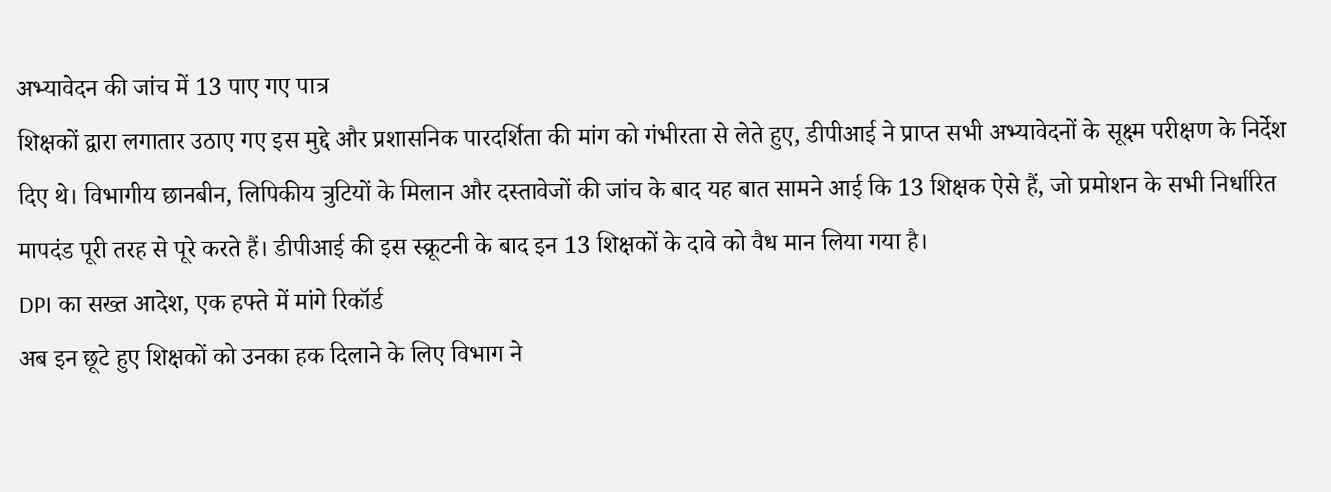अभ्यावेदन की जांच में 13 पाए गए पात्र
शिक्षकों द्वारा लगातार उठाए गए इस मुद्दे और प्रशासनिक पारदर्शिता की मांग को गंभीरता से लेते हुए, डीपीआई ने प्राप्त सभी अभ्यावेदनों के सूक्ष्म परीक्षण के निर्देश दिए थे। विभागीय छानबीन, लिपिकीय त्रुटियों के मिलान और दस्तावेजों की जांच के बाद यह बात सामने आई कि 13 शिक्षक ऐसे हैं, जो प्रमोशन के सभी निर्धारित मापदंड पूरी तरह से पूरे करते हैं। डीपीआई की इस स्क्रूटनी के बाद इन 13 शिक्षकों के दावे को वैध मान लिया गया है।
DPI का सख्त आदेश, एक हफ्ते में मांगे रिकॉर्ड
अब इन छूटे हुए शिक्षकों को उनका हक दिलाने के लिए विभाग ने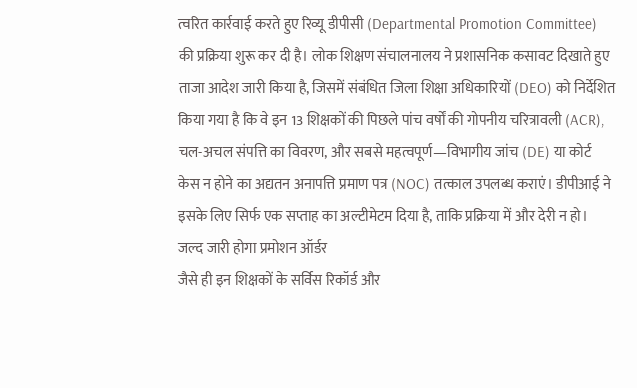त्वरित कार्रवाई करते हुए रिव्यू डीपीसी (Departmental Promotion Committee) की प्रक्रिया शुरू कर दी है। लोक शिक्षण संचालनालय ने प्रशासनिक कसावट दिखाते हुए ताजा आदेश जारी किया है, जिसमें संबंधित जिला शिक्षा अधिकारियों (DEO) को निर्देशित किया गया है कि वे इन 13 शिक्षकों की पिछले पांच वर्षों की गोपनीय चरित्रावली (ACR), चल-अचल संपत्ति का विवरण, और सबसे महत्वपूर्ण—विभागीय जांच (DE) या कोर्ट केस न होने का अद्यतन अनापत्ति प्रमाण पत्र (NOC) तत्काल उपलब्ध कराएं। डीपीआई ने इसके लिए सिर्फ एक सप्ताह का अल्टीमेटम दिया है, ताकि प्रक्रिया में और देरी न हो।
जल्द जारी होगा प्रमोशन ऑर्डर
जैसे ही इन शिक्षकों के सर्विस रिकॉर्ड और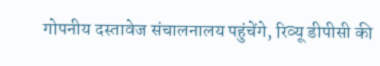गोपनीय दस्तावेज संचालनालय पहुंचेंगे, रिव्यू डीपीसी की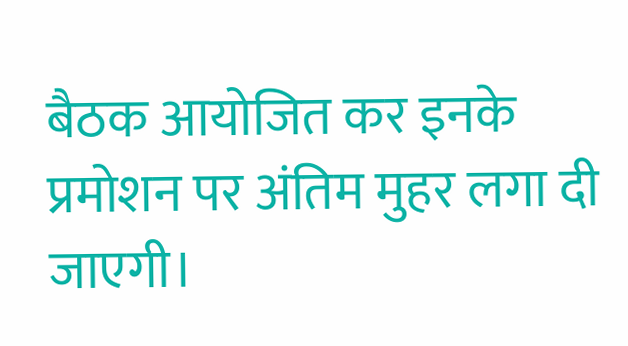बैठक आयोजित कर इनके प्रमोशन पर अंतिम मुहर लगा दी जाएगी।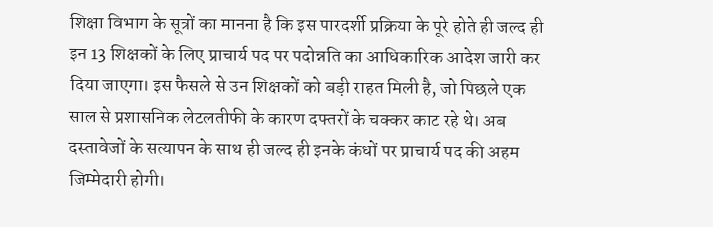शिक्षा विभाग के सूत्रों का मानना है कि इस पारदर्शी प्रक्रिया के पूरे होते ही जल्द ही इन 13 शिक्षकों के लिए प्राचार्य पद पर पदोन्नति का आधिकारिक आदेश जारी कर दिया जाएगा। इस फैसले से उन शिक्षकों को बड़ी राहत मिली है, जो पिछले एक साल से प्रशासनिक लेटलतीफी के कारण दफ्तरों के चक्कर काट रहे थे। अब दस्तावेजों के सत्यापन के साथ ही जल्द ही इनके कंधों पर प्राचार्य पद की अहम जिम्मेदारी होगी।